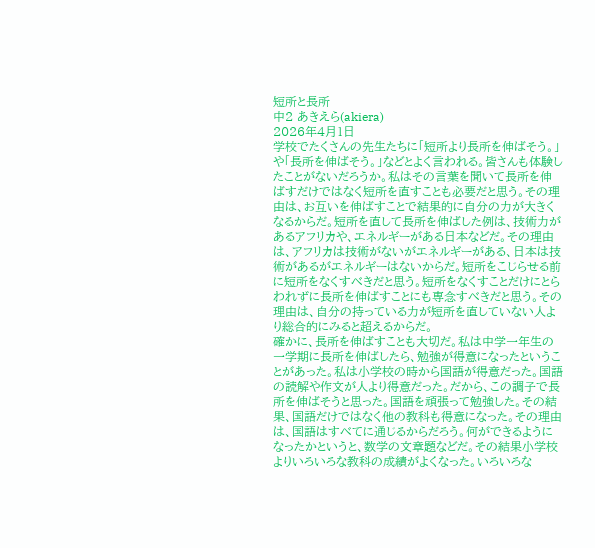短所と長所
中2 あきえら(akiera)
2026年4月1日
学校でたくさんの先生たちに「短所より長所を伸ばそう。」や「長所を伸ばそう。」などとよく言われる。皆さんも体験したことがないだろうか。私はその言葉を聞いて長所を伸ばすだけではなく短所を直すことも必要だと思う。その理由は、お互いを伸ばすことで結果的に自分の力が大きくなるからだ。短所を直して長所を伸ばした例は、技術力があるアフリカや、エネルギーがある日本などだ。その理由は、アフリカは技術がないがエネルギーがある、日本は技術があるがエネルギーはないからだ。短所をこじらせる前に短所をなくすべきだと思う。短所をなくすことだけにとらわれずに長所を伸ばすことにも専念すべきだと思う。その理由は、自分の持っている力が短所を直していない人より総合的にみると超えるからだ。
確かに、長所を伸ばすことも大切だ。私は中学一年生の一学期に長所を伸ばしたら、勉強が得意になったということがあった。私は小学校の時から国語が得意だった。国語の読解や作文が人より得意だった。だから、この調子で長所を伸ばそうと思った。国語を頑張って勉強した。その結果、国語だけではなく他の教科も得意になった。その理由は、国語はすべてに通じるからだろう。何ができるようになったかというと、数学の文章題などだ。その結果小学校よりいろいろな教科の成績がよくなった。いろいろな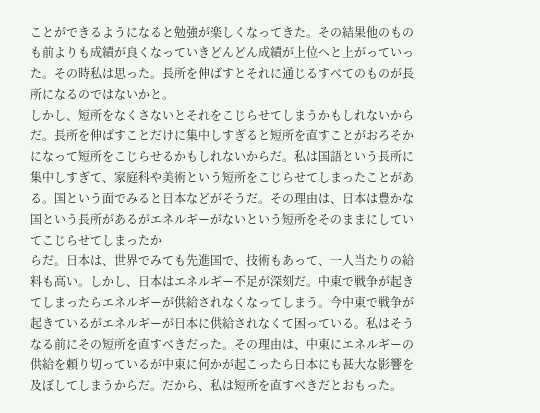ことができるようになると勉強が楽しくなってきた。その結果他のものも前よりも成績が良くなっていきどんどん成績が上位へと上がっていった。その時私は思った。長所を伸ばすとそれに通じるすべてのものが長所になるのではないかと。
しかし、短所をなくさないとそれをこじらせてしまうかもしれないからだ。長所を伸ばすことだけに集中しすぎると短所を直すことがおろそかになって短所をこじらせるかもしれないからだ。私は国語という長所に集中しすぎて、家庭科や美術という短所をこじらせてしまったことがある。国という面でみると日本などがそうだ。その理由は、日本は豊かな国という長所があるがエネルギーがないという短所をそのままにしていてこじらせてしまったか
らだ。日本は、世界でみても先進国で、技術もあって、一人当たりの給料も高い。しかし、日本はエネルギー不足が深刻だ。中東で戦争が起きてしまったらエネルギーが供給されなくなってしまう。今中東で戦争が起きているがエネルギーが日本に供給されなくて困っている。私はそうなる前にその短所を直すべきだった。その理由は、中東にエネルギーの供給を頼り切っているが中東に何かが起こったら日本にも甚大な影響を及ぼしてしまうからだ。だから、私は短所を直すべきだとおもった。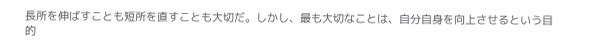長所を伸ばすことも短所を直すことも大切だ。しかし、最も大切なことは、自分自身を向上させるという目的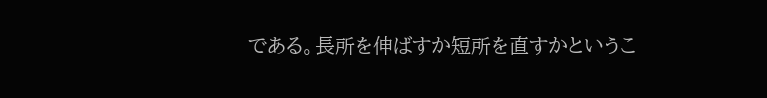である。長所を伸ばすか短所を直すかというこ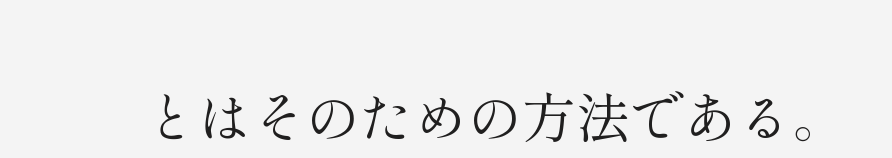とはそのための方法である。